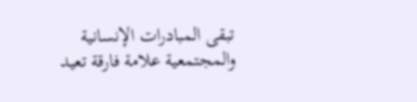تبقى المبادرات الإنسانية والمجتمعية علامة فارقة تعيد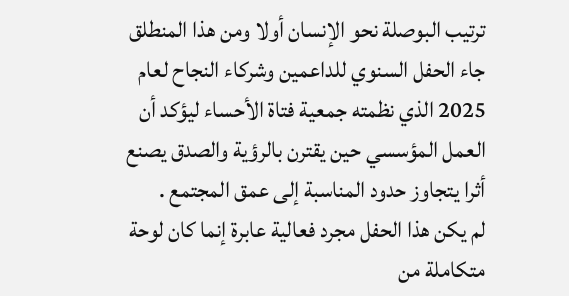ترتيب البوصلة نحو الإنسان أولا ومن هذا المنطلق جاء الحفل السنوي للداعمين وشركاء النجاح لعام 2025 الذي نظمته جمعية فتاة الأحساء ليؤكد أن العمل المؤسسي حين يقترن بالرؤية والصدق يصنع أثرا يتجاوز حدود المناسبة إلى عمق المجتمع .
لم يكن هذا الحفل مجرد فعالية عابرة إنما كان لوحة متكاملة من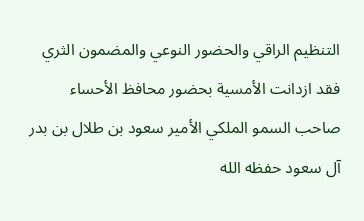التنظيم الراقي والحضور النوعي والمضمون الثري فقد ازدانت الأمسية بحضور محافظ الأحساء صاحب السمو الملكي الأمير سعود بن طلال بن بدر آل سعود حفظه الله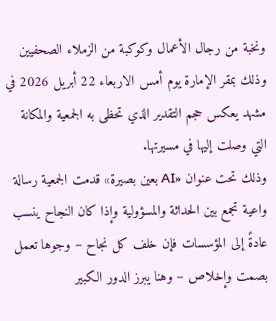ونخبة من رجال الأعمال وكوكبة من الزملاء الصحفيين وذلك بمقر الإمارة يوم أمس الاربعاء 22 أبريل 2026 في مشهد يعكس حجم التقدير الذي تحظى به الجمعية والمكانة التي وصلت إليها في مسيرتها.
وذلك تحت عنوان «AI بعين بصيرة» قدمت الجمعية رسالة واعية تجمع بين الحداثة والمسؤولية وإذا كان النجاح ينسب عادةً إلى المؤسسات فإن خلف كل نجاح – وجوها تعمل بصمت وإخلاص – وهنا يبرز الدور الكبير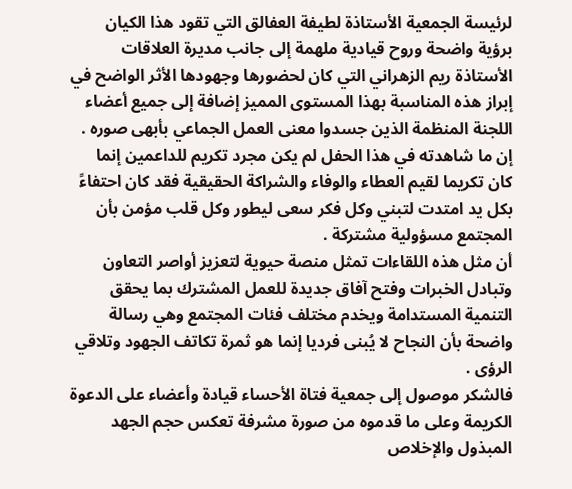لرئيسة الجمعية الأستاذة لطيفة العفالق التي تقود هذا الكيان برؤية واضحة وروح قيادية ملهمة إلى جانب مديرة العلاقات الأستاذة ريم الزهراني التي كان لحضورها وجهودها الأثر الواضح في إبراز هذه المناسبة بهذا المستوى المميز إضافة إلى جميع أعضاء اللجنة المنظمة الذين جسدوا معنى العمل الجماعي بأبهى صوره .
إن ما شاهدته في هذا الحفل لم يكن مجرد تكريم للداعمين إنما كان تكريما لقيم العطاء والوفاء والشراكة الحقيقية فقد كان احتفاءً بكل يد امتدت لتبني وكل فكر سعى ليطور وكل قلب مؤمن بأن المجتمع مسؤولية مشتركة .
أن مثل هذه اللقاءات تمثل منصة حيوية لتعزيز أواصر التعاون وتبادل الخبرات وفتح آفاق جديدة للعمل المشترك بما يحقق التنمية المستدامة ويخدم مختلف فئات المجتمع وهي رسالة واضحة بأن النجاح لا يُبنى فرديا إنما هو ثمرة تكاتف الجهود وتلاقي الرؤى .
فالشكر موصول إلى جمعية فتاة الأحساء قيادة وأعضاء على الدعوة الكريمة وعلى ما قدموه من صورة مشرفة تعكس حجم الجهد المبذول والإخلاص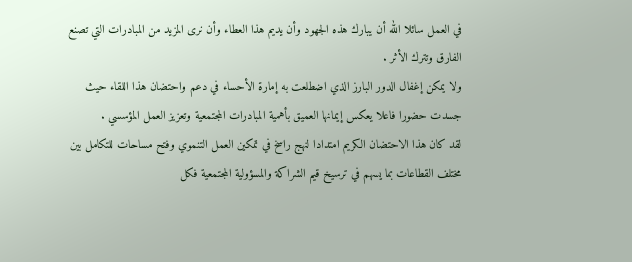في العمل سائلا الله أن يبارك هذه الجهود وأن يديم هذا العطاء وأن نرى المزيد من المبادرات التي تصنع الفارق وتترك الأثر .
ولا يمكن إغفال الدور البارز الذي اضطلعت به إمارة الأحساء في دعم واحتضان هذا اللقاء حيث جسدت حضورا فاعلا يعكس إيمانها العميق بأهمية المبادرات المجتمعية وتعزيز العمل المؤسسي .
لقد كان هذا الاحتضان الكريم امتدادا لنهج راسخ في تمكين العمل التنموي وفتح مساحات للتكامل بين مختلف القطاعات بما يسهم في ترسيخ قيم الشراكة والمسؤولية المجتمعية فكل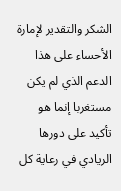الشكر والتقدير لإمارة الأحساء على هذا الدعم الذي لم يكن مستغربا إنما هو تأكيد على دورها الريادي في رعاية كل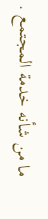ما من شأنه خدمة المجتمع .